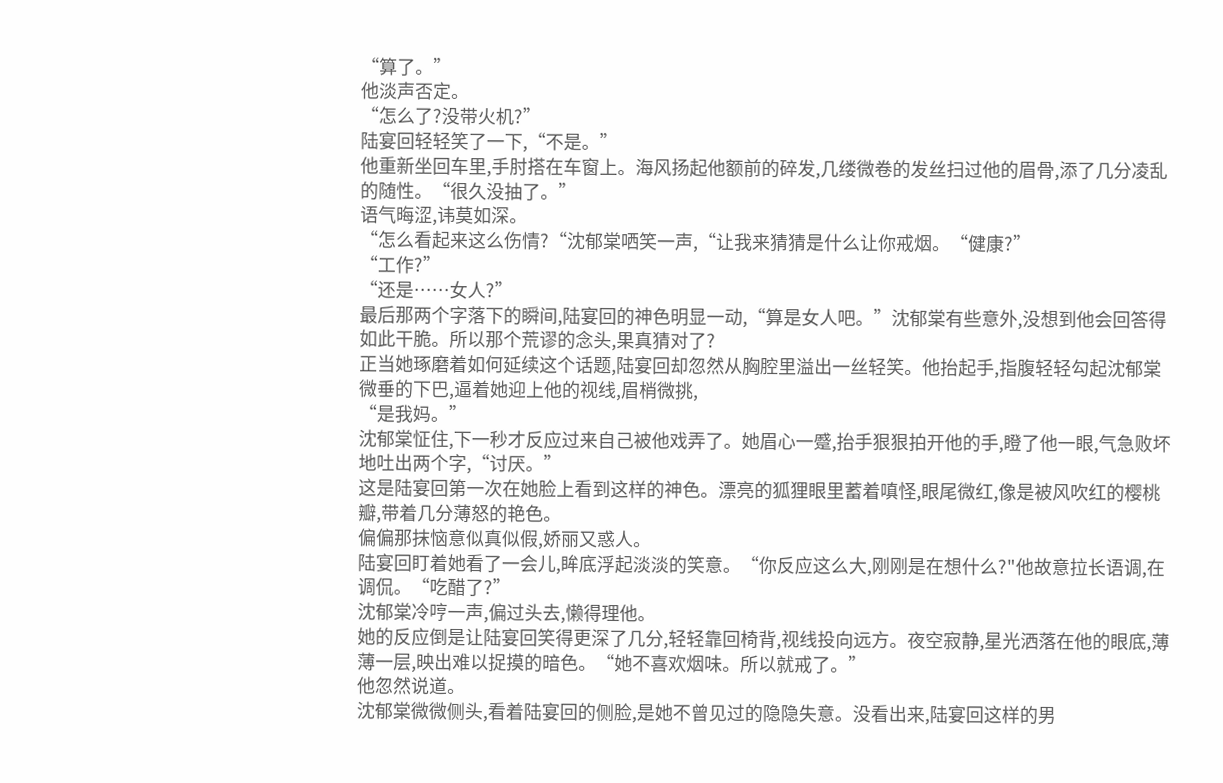“算了。”
他淡声否定。
“怎么了?没带火机?”
陆宴回轻轻笑了一下,“不是。”
他重新坐回车里,手肘搭在车窗上。海风扬起他额前的碎发,几缕微卷的发丝扫过他的眉骨,添了几分凌乱的随性。“很久没抽了。”
语气晦涩,讳莫如深。
“怎么看起来这么伤情?“沈郁棠哂笑一声,“让我来猜猜是什么让你戒烟。“健康?”
“工作?”
“还是……女人?”
最后那两个字落下的瞬间,陆宴回的神色明显一动,“算是女人吧。”沈郁棠有些意外,没想到他会回答得如此干脆。所以那个荒谬的念头,果真猜对了?
正当她琢磨着如何延续这个话题,陆宴回却忽然从胸腔里溢出一丝轻笑。他抬起手,指腹轻轻勾起沈郁棠微垂的下巴,逼着她迎上他的视线,眉梢微挑,
“是我妈。”
沈郁棠怔住,下一秒才反应过来自己被他戏弄了。她眉心一蹙,抬手狠狠拍开他的手,瞪了他一眼,气急败坏地吐出两个字,“讨厌。”
这是陆宴回第一次在她脸上看到这样的神色。漂亮的狐狸眼里蓄着嗔怪,眼尾微红,像是被风吹红的樱桃瓣,带着几分薄怒的艳色。
偏偏那抹恼意似真似假,娇丽又惑人。
陆宴回盯着她看了一会儿,眸底浮起淡淡的笑意。“你反应这么大,刚刚是在想什么?"他故意拉长语调,在调侃。“吃醋了?”
沈郁棠冷哼一声,偏过头去,懒得理他。
她的反应倒是让陆宴回笑得更深了几分,轻轻靠回椅背,视线投向远方。夜空寂静,星光洒落在他的眼底,薄薄一层,映出难以捉摸的暗色。“她不喜欢烟味。所以就戒了。”
他忽然说道。
沈郁棠微微侧头,看着陆宴回的侧脸,是她不曾见过的隐隐失意。没看出来,陆宴回这样的男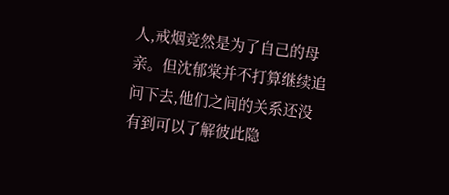人,戒烟竞然是为了自己的母亲。但沈郁棠并不打算继续追问下去,他们之间的关系还没有到可以了解彼此隐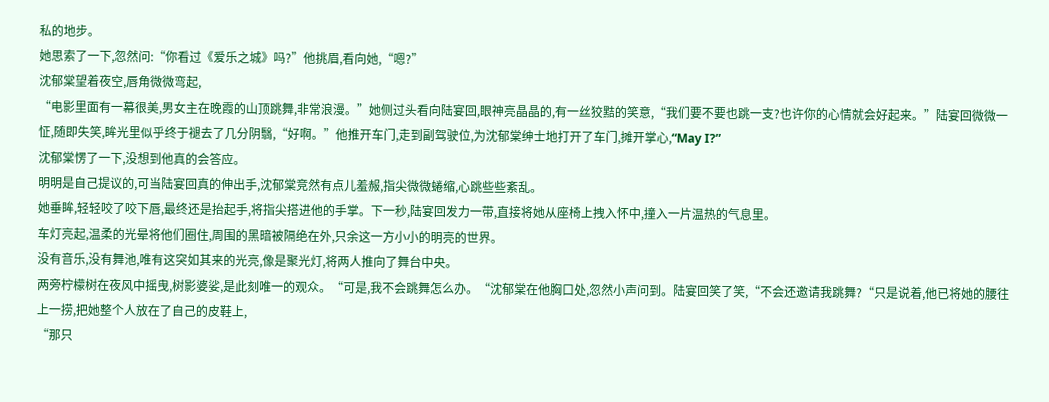私的地步。
她思索了一下,忽然问:“你看过《爱乐之城》吗?”他挑眉,看向她,“嗯?”
沈郁棠望着夜空,唇角微微弯起,
“电影里面有一幕很美,男女主在晚霞的山顶跳舞,非常浪漫。”她侧过头看向陆宴回,眼神亮晶晶的,有一丝狡黠的笑意,“我们要不要也跳一支?也许你的心情就会好起来。”陆宴回微微一怔,随即失笑,眸光里似乎终于褪去了几分阴翳,“好啊。”他推开车门,走到副驾驶位,为沈郁棠绅士地打开了车门,摊开掌心,“May I?”
沈郁棠愣了一下,没想到他真的会答应。
明明是自己提议的,可当陆宴回真的伸出手,沈郁棠竞然有点儿羞赧,指尖微微蜷缩,心跳些些紊乱。
她垂眸,轻轻咬了咬下唇,最终还是抬起手,将指尖搭进他的手掌。下一秒,陆宴回发力一带,直接将她从座椅上拽入怀中,撞入一片温热的气息里。
车灯亮起,温柔的光晕将他们圈住,周围的黑暗被隔绝在外,只余这一方小小的明亮的世界。
没有音乐,没有舞池,唯有这突如其来的光亮,像是聚光灯,将两人推向了舞台中央。
两旁柠檬树在夜风中摇曳,树影婆娑,是此刻唯一的观众。“可是,我不会跳舞怎么办。“沈郁棠在他胸口处,忽然小声问到。陆宴回笑了笑,“不会还邀请我跳舞?“只是说着,他已将她的腰往上一捞,把她整个人放在了自己的皮鞋上,
“那只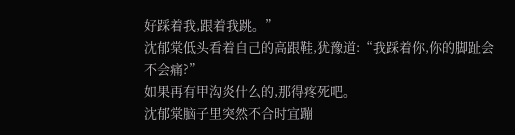好踩着我,跟着我跳。”
沈郁棠低头看着自己的高跟鞋,犹豫道:“我踩着你,你的脚趾会不会痛?”
如果再有甲沟炎什么的,那得疼死吧。
沈郁棠脑子里突然不合时宜蹦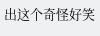出这个奇怪好笑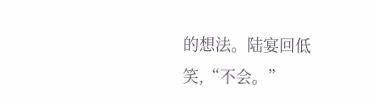的想法。陆宴回低笑,“不会。”